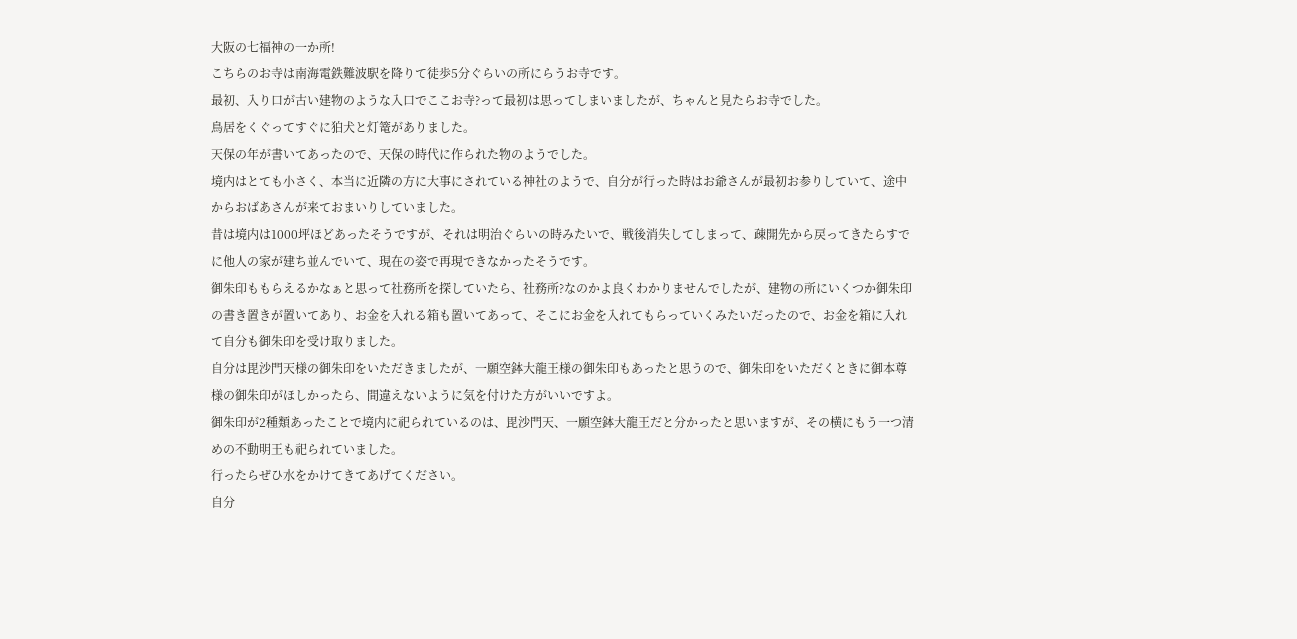大阪の七福神の一か所!
こちらのお寺は南海電鉄難波駅を降りて徒歩5分ぐらいの所にらうお寺です。
最初、入り口が古い建物のような入口でここお寺?って最初は思ってしまいましたが、ちゃんと見たらお寺でした。
鳥居をくぐってすぐに狛犬と灯篭がありました。
天保の年が書いてあったので、天保の時代に作られた物のようでした。
境内はとても小さく、本当に近隣の方に大事にされている神社のようで、自分が行った時はお爺さんが最初お参りしていて、途中からおばあさんが来ておまいりしていました。
昔は境内は1000坪ほどあったそうですが、それは明治ぐらいの時みたいで、戦後消失してしまって、疎開先から戻ってきたらすでに他人の家が建ち並んでいて、現在の姿で再現できなかったそうです。
御朱印ももらえるかなぁと思って社務所を探していたら、社務所?なのかよ良くわかりませんでしたが、建物の所にいくつか御朱印の書き置きが置いてあり、お金を入れる箱も置いてあって、そこにお金を入れてもらっていくみたいだったので、お金を箱に入れて自分も御朱印を受け取りました。
自分は毘沙門天様の御朱印をいただきましたが、一願空鉢大龍王様の御朱印もあったと思うので、御朱印をいただくときに御本尊様の御朱印がほしかったら、間違えないように気を付けた方がいいですよ。
御朱印が2種類あったことで境内に祀られているのは、毘沙門天、一願空鉢大龍王だと分かったと思いますが、その横にもう一つ清めの不動明王も祀られていました。
行ったらぜひ水をかけてきてあげてください。
自分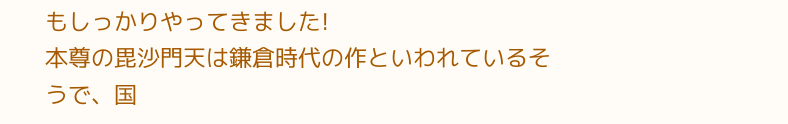もしっかりやってきました!
本尊の毘沙門天は鎌倉時代の作といわれているそうで、国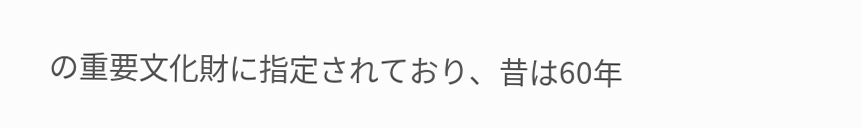の重要文化財に指定されており、昔は60年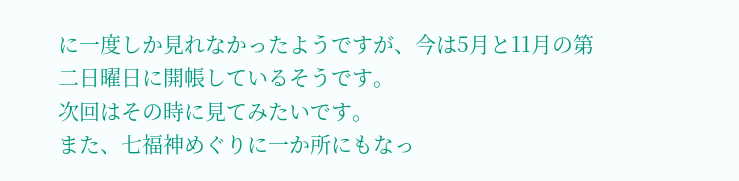に一度しか見れなかったようですが、今は5月と11月の第二日曜日に開帳しているそうです。
次回はその時に見てみたいです。
また、七福神めぐりに一か所にもなっ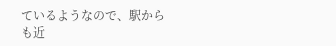ているようなので、駅からも近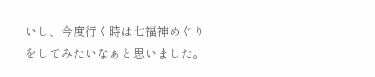いし、今度行く時は七福神めぐりをしてみたいなぁと思いました。